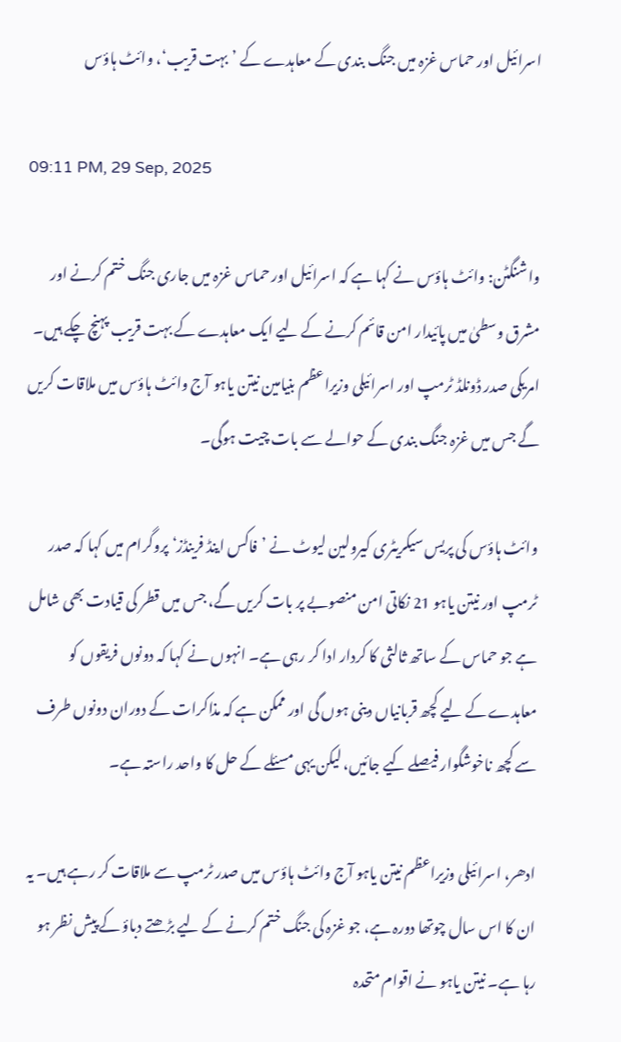اسرائیل اور حماس غزہ میں جنگ بندی کے معاہدے کے ’بہت قریب‘، وائٹ ہاؤس

09:11 PM, 29 Sep, 2025

واشنگٹن: وائٹ ہاؤس نے کہا ہے کہ اسرائیل اور حماس غزہ میں جاری جنگ ختم کرنے اور مشرق وسطیٰ میں پائیدار امن قائم کرنے کے لیے ایک معاہدے کے بہت قریب پہنچ چکے ہیں۔ امریکی صدر ڈونلڈ ٹرمپ اور اسرائیلی وزیراعظم بنیامین نیتن یاہو آج وائٹ ہاؤس میں ملاقات کریں گے جس میں غزہ جنگ بندی کے حوالے سے بات چیت ہوگی۔

وائٹ ہاؤس کی پریس سیکریٹری کیرولین لیوٹ نے ’فاکس اینڈ فرینڈز‘ پروگرام میں کہا کہ صدر ٹرمپ اور نیتن یاہو 21 نکاتی امن منصوبے پر بات کریں گے، جس میں قطر کی قیادت بھی شامل ہے جو حماس کے ساتھ ثالثی کا کردار ادا کر رہی ہے۔ انہوں نے کہا کہ دونوں فریقوں کو معاہدے کے لیے کچھ قربانیاں دینی ہوں گی اور ممکن ہے کہ مذاکرات کے دوران دونوں طرف سے کچھ ناخوشگوار فیصلے کیے جائیں، لیکن یہی مسئلے کے حل کا واحد راستہ ہے۔

ادھر، اسرائیلی وزیراعظم نیتن یاہو آج وائٹ ہاؤس میں صدر ٹرمپ سے ملاقات کر رہے ہیں۔ یہ ان کا اس سال چوتھا دورہ ہے، جو غزہ کی جنگ ختم کرنے کے لیے بڑھتے دباؤ کے پیش نظر ہو رہا ہے۔ نیتن یاہو نے اقوام متحدہ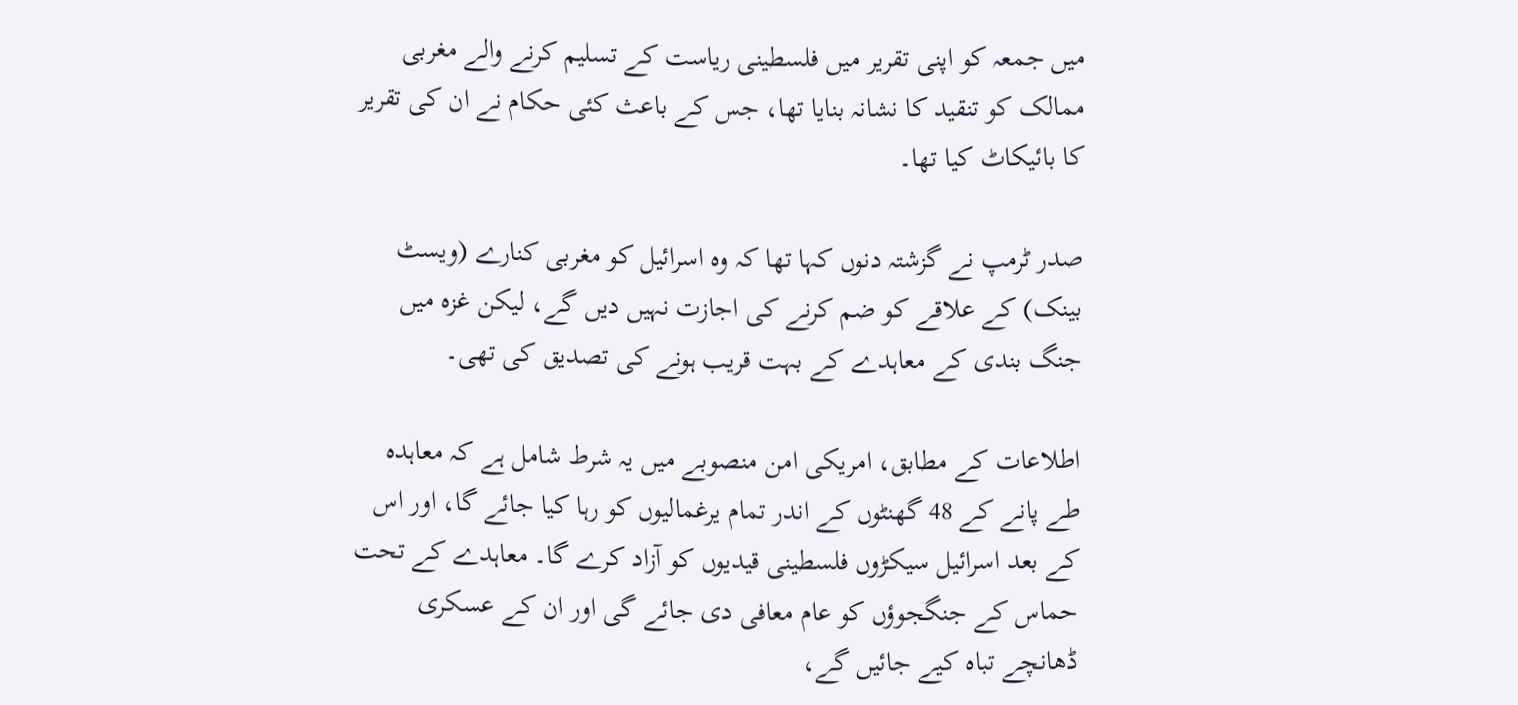میں جمعہ کو اپنی تقریر میں فلسطینی ریاست کے تسلیم کرنے والے مغربی ممالک کو تنقید کا نشانہ بنایا تھا، جس کے باعث کئی حکام نے ان کی تقریر کا بائیکاٹ کیا تھا۔

صدر ٹرمپ نے گزشتہ دنوں کہا تھا کہ وہ اسرائیل کو مغربی کنارے (ویسٹ بینک) کے علاقے کو ضم کرنے کی اجازت نہیں دیں گے، لیکن غزہ میں جنگ بندی کے معاہدے کے بہت قریب ہونے کی تصدیق کی تھی۔

اطلاعات کے مطابق، امریکی امن منصوبے میں یہ شرط شامل ہے کہ معاہدہ طے پانے کے 48 گھنٹوں کے اندر تمام یرغمالیوں کو رہا کیا جائے گا، اور اس کے بعد اسرائیل سیکڑوں فلسطینی قیدیوں کو آزاد کرے گا۔ معاہدے کے تحت حماس کے جنگجوؤں کو عام معافی دی جائے گی اور ان کے عسکری ڈھانچے تباہ کیے جائیں گے،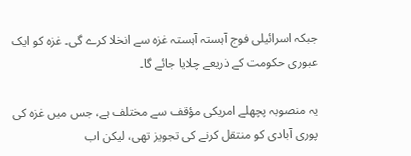جبکہ اسرائیلی فوج آہستہ آہستہ غزہ سے انخلا کرے گی۔ غزہ کو ایک عبوری حکومت کے ذریعے چلایا جائے گا۔

یہ منصوبہ پچھلے امریکی مؤقف سے مختلف ہے، جس میں غزہ کی پوری آبادی کو منتقل کرنے کی تجویز تھی، لیکن اب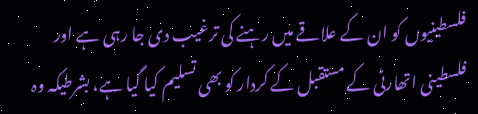فلسطینیوں کو ان کے علاقے میں رہنے کی ترغیب دی جا رہی ہے اور فلسطینی اتھارٹی کے مستقبل کے کردار کو بھی تسلیم کیا گیا ہے، بشرطیکہ وہ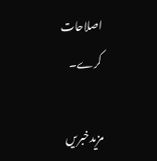اصلاحات کرے۔

مزیدخبریں